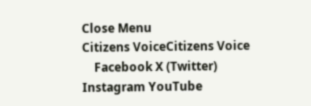Close Menu
Citizens VoiceCitizens Voice
    Facebook X (Twitter) Instagram YouTube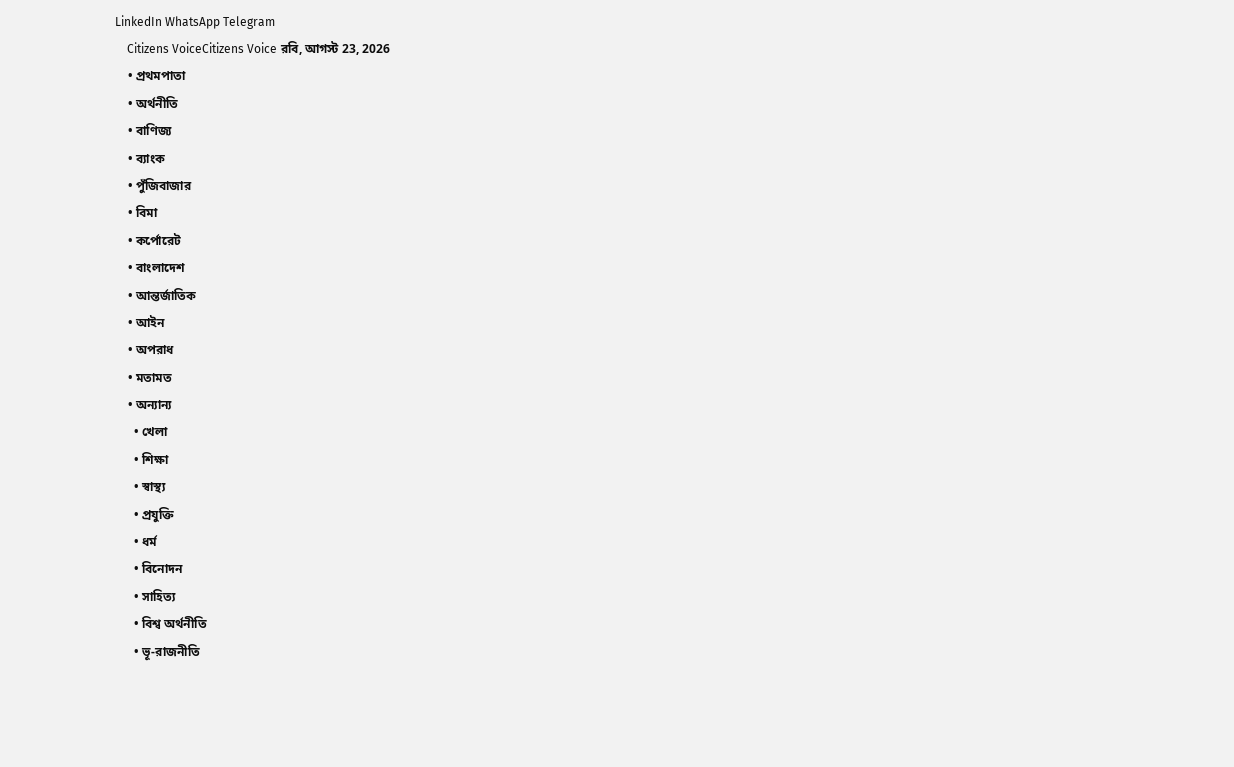LinkedIn WhatsApp Telegram
    Citizens VoiceCitizens Voice রবি, আগস্ট 23, 2026
    • প্রথমপাতা
    • অর্থনীতি
    • বাণিজ্য
    • ব্যাংক
    • পুঁজিবাজার
    • বিমা
    • কর্পোরেট
    • বাংলাদেশ
    • আন্তর্জাতিক
    • আইন
    • অপরাধ
    • মতামত
    • অন্যান্য
      • খেলা
      • শিক্ষা
      • স্বাস্থ্য
      • প্রযুক্তি
      • ধর্ম
      • বিনোদন
      • সাহিত্য
      • বিশ্ব অর্থনীতি
      • ভূ-রাজনীতি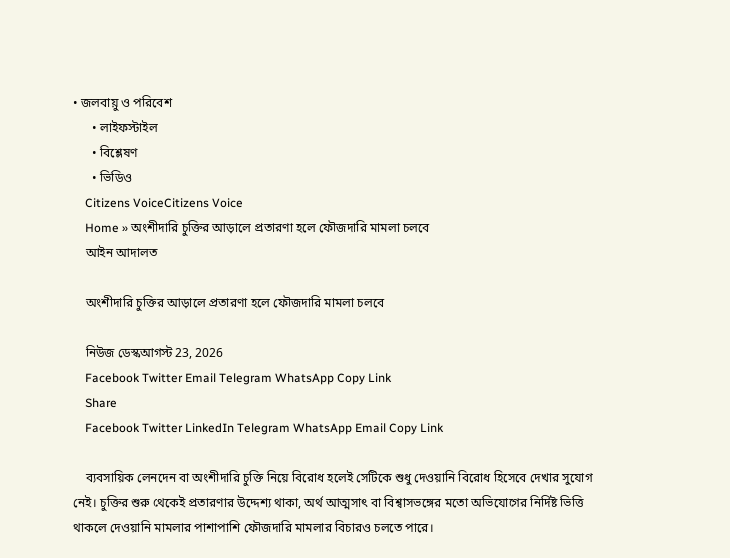• জলবায়ু ও পরিবেশ
      • লাইফস্টাইল
      • বিশ্লেষণ
      • ভিডিও
    Citizens VoiceCitizens Voice
    Home » অংশীদারি চুক্তির আড়ালে প্রতারণা হলে ফৌজদারি মামলা চলবে
    আইন আদালত

    অংশীদারি চুক্তির আড়ালে প্রতারণা হলে ফৌজদারি মামলা চলবে

    নিউজ ডেস্কআগস্ট 23, 2026
    Facebook Twitter Email Telegram WhatsApp Copy Link
    Share
    Facebook Twitter LinkedIn Telegram WhatsApp Email Copy Link

    ব্যবসায়িক লেনদেন বা অংশীদারি চুক্তি নিয়ে বিরোধ হলেই সেটিকে শুধু দেওয়ানি বিরোধ হিসেবে দেখার সুযোগ নেই। চুক্তির শুরু থেকেই প্রতারণার উদ্দেশ্য থাকা, অর্থ আত্মসাৎ বা বিশ্বাসভঙ্গের মতো অভিযোগের নির্দিষ্ট ভিত্তি থাকলে দেওয়ানি মামলার পাশাপাশি ফৌজদারি মামলার বিচারও চলতে পারে।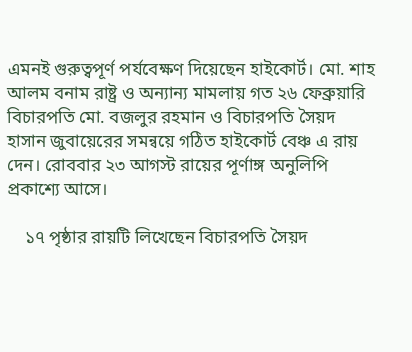এমনই গুরুত্বপূর্ণ পর্যবেক্ষণ দিয়েছেন হাইকোর্ট। মো. শাহ আলম বনাম রাষ্ট্র ও অন্যান্য মামলায় গত ২৬ ফেব্রুয়ারি বিচারপতি মো. বজলুর রহমান ও বিচারপতি সৈয়দ হাসান জুবায়েরের সমন্বয়ে গঠিত হাইকোর্ট বেঞ্চ এ রায় দেন। রোববার ২৩ আগস্ট রায়ের পূর্ণাঙ্গ অনুলিপি প্রকাশ্যে আসে।

    ১৭ পৃষ্ঠার রায়টি লিখেছেন বিচারপতি সৈয়দ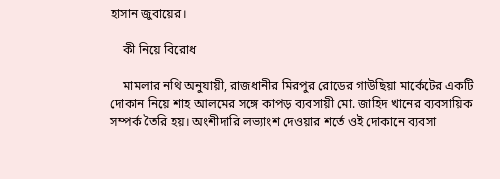হাসান জুবায়ের।

    কী নিয়ে বিরোধ

    মামলার নথি অনুযায়ী, রাজধানীর মিরপুর রোডের গাউছিয়া মার্কেটের একটি দোকান নিয়ে শাহ আলমের সঙ্গে কাপড় ব্যবসায়ী মো. জাহিদ খানের ব্যবসায়িক সম্পর্ক তৈরি হয়। অংশীদারি লভ্যাংশ দেওয়ার শর্তে ওই দোকানে ব্যবসা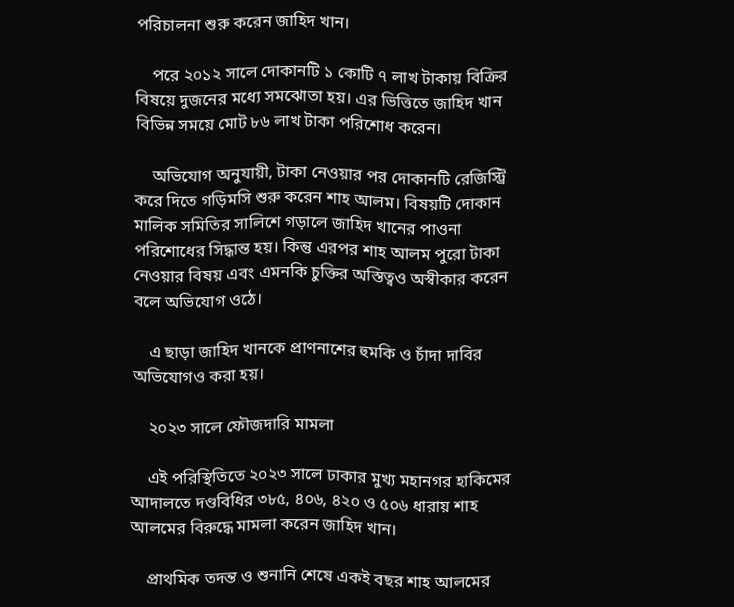পরিচালনা শুরু করেন জাহিদ খান।

    পরে ২০১২ সালে দোকানটি ১ কোটি ৭ লাখ টাকায় বিক্রির বিষয়ে দুজনের মধ্যে সমঝোতা হয়। এর ভিত্তিতে জাহিদ খান বিভিন্ন সময়ে মোট ৮৬ লাখ টাকা পরিশোধ করেন।

    অভিযোগ অনুযায়ী, টাকা নেওয়ার পর দোকানটি রেজিস্ট্রি করে দিতে গড়িমসি শুরু করেন শাহ আলম। বিষয়টি দোকান মালিক সমিতির সালিশে গড়ালে জাহিদ খানের পাওনা পরিশোধের সিদ্ধান্ত হয়। কিন্তু এরপর শাহ আলম পুরো টাকা নেওয়ার বিষয় এবং এমনকি চুক্তির অস্তিত্বও অস্বীকার করেন বলে অভিযোগ ওঠে।

    এ ছাড়া জাহিদ খানকে প্রাণনাশের হুমকি ও চাঁদা দাবির অভিযোগও করা হয়।

    ২০২৩ সালে ফৌজদারি মামলা

    এই পরিস্থিতিতে ২০২৩ সালে ঢাকার মুখ্য মহানগর হাকিমের আদালতে দণ্ডবিধির ৩৮৫, ৪০৬, ৪২০ ও ৫০৬ ধারায় শাহ আলমের বিরুদ্ধে মামলা করেন জাহিদ খান।

    প্রাথমিক তদন্ত ও শুনানি শেষে একই বছর শাহ আলমের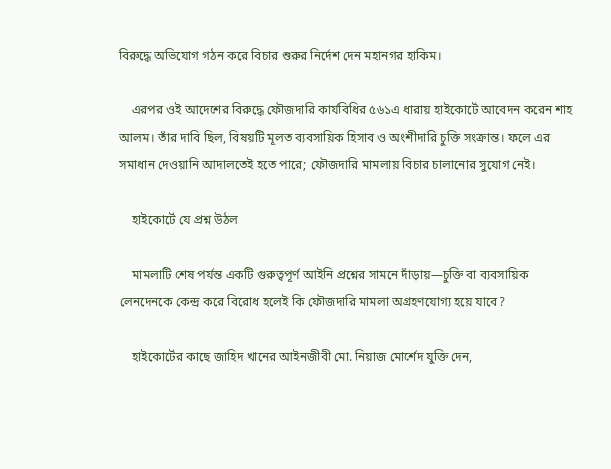বিরুদ্ধে অভিযোগ গঠন করে বিচার শুরুর নির্দেশ দেন মহানগর হাকিম।

    এরপর ওই আদেশের বিরুদ্ধে ফৌজদারি কার্যবিধির ৫৬১এ ধারায় হাইকোর্টে আবেদন করেন শাহ আলম। তাঁর দাবি ছিল, বিষয়টি মূলত ব্যবসায়িক হিসাব ও অংশীদারি চুক্তি সংক্রান্ত। ফলে এর সমাধান দেওয়ানি আদালতেই হতে পারে; ফৌজদারি মামলায় বিচার চালানোর সুযোগ নেই।

    হাইকোর্টে যে প্রশ্ন উঠল

    মামলাটি শেষ পর্যন্ত একটি গুরুত্বপূর্ণ আইনি প্রশ্নের সামনে দাঁড়ায়—চুক্তি বা ব্যবসায়িক লেনদেনকে কেন্দ্র করে বিরোধ হলেই কি ফৌজদারি মামলা অগ্রহণযোগ্য হয়ে যাবে?

    হাইকোর্টের কাছে জাহিদ খানের আইনজীবী মো. নিয়াজ মোর্শেদ যুক্তি দেন,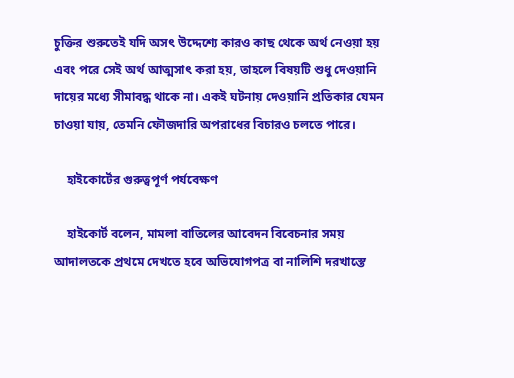চুক্তির শুরুতেই যদি অসৎ উদ্দেশ্যে কারও কাছ থেকে অর্থ নেওয়া হয় এবং পরে সেই অর্থ আত্মসাৎ করা হয়, তাহলে বিষয়টি শুধু দেওয়ানি দায়ের মধ্যে সীমাবদ্ধ থাকে না। একই ঘটনায় দেওয়ানি প্রতিকার যেমন চাওয়া যায়, তেমনি ফৌজদারি অপরাধের বিচারও চলতে পারে।

    হাইকোর্টের গুরুত্বপূর্ণ পর্যবেক্ষণ

    হাইকোর্ট বলেন, মামলা বাতিলের আবেদন বিবেচনার সময় আদালতকে প্রথমে দেখতে হবে অভিযোগপত্র বা নালিশি দরখাস্তে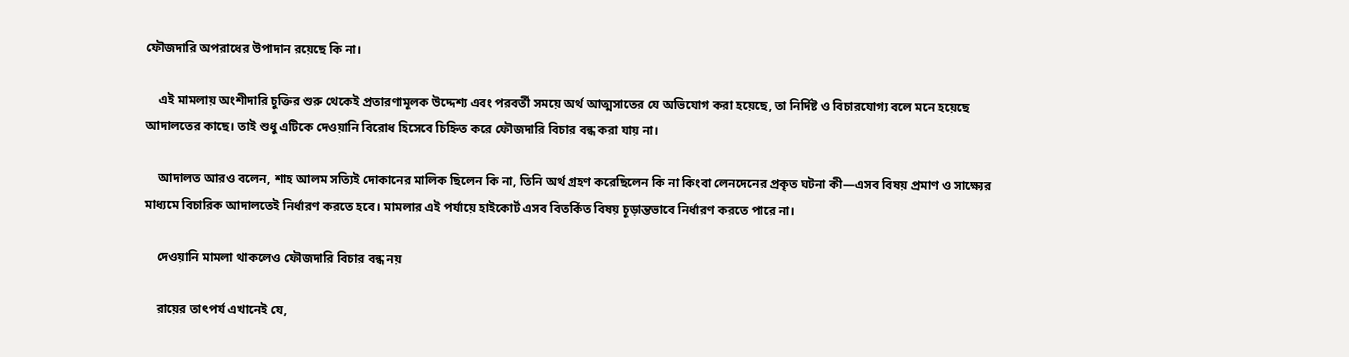ফৌজদারি অপরাধের উপাদান রয়েছে কি না।

    এই মামলায় অংশীদারি চুক্তির শুরু থেকেই প্রতারণামূলক উদ্দেশ্য এবং পরবর্তী সময়ে অর্থ আত্মসাতের যে অভিযোগ করা হয়েছে, তা নির্দিষ্ট ও বিচারযোগ্য বলে মনে হয়েছে আদালতের কাছে। তাই শুধু এটিকে দেওয়ানি বিরোধ হিসেবে চিহ্নিত করে ফৌজদারি বিচার বন্ধ করা যায় না।

    আদালত আরও বলেন, শাহ আলম সত্যিই দোকানের মালিক ছিলেন কি না, তিনি অর্থ গ্রহণ করেছিলেন কি না কিংবা লেনদেনের প্রকৃত ঘটনা কী—এসব বিষয় প্রমাণ ও সাক্ষ্যের মাধ্যমে বিচারিক আদালতেই নির্ধারণ করতে হবে। মামলার এই পর্যায়ে হাইকোর্ট এসব বিতর্কিত বিষয় চূড়ান্তভাবে নির্ধারণ করতে পারে না।

    দেওয়ানি মামলা থাকলেও ফৌজদারি বিচার বন্ধ নয়

    রায়ের তাৎপর্য এখানেই যে,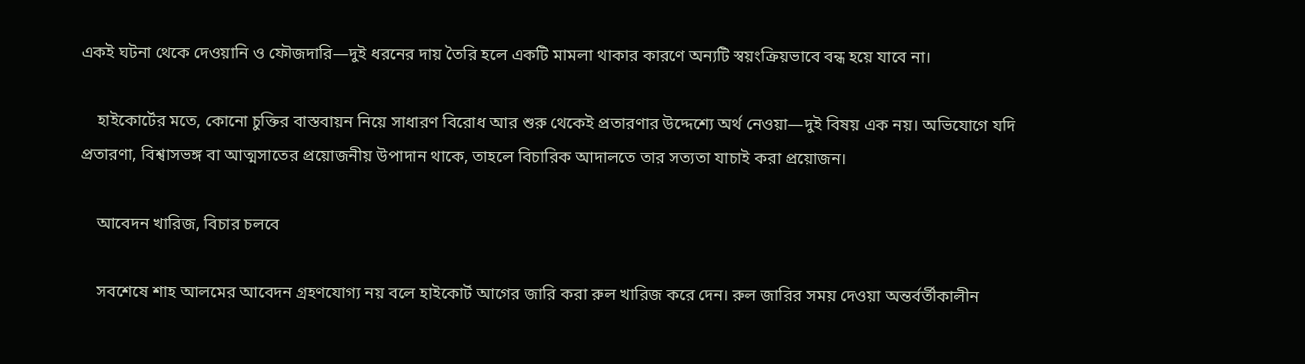একই ঘটনা থেকে দেওয়ানি ও ফৌজদারি—দুই ধরনের দায় তৈরি হলে একটি মামলা থাকার কারণে অন্যটি স্বয়ংক্রিয়ভাবে বন্ধ হয়ে যাবে না।

    হাইকোর্টের মতে, কোনো চুক্তির বাস্তবায়ন নিয়ে সাধারণ বিরোধ আর শুরু থেকেই প্রতারণার উদ্দেশ্যে অর্থ নেওয়া—দুই বিষয় এক নয়। অভিযোগে যদি প্রতারণা, বিশ্বাসভঙ্গ বা আত্মসাতের প্রয়োজনীয় উপাদান থাকে, তাহলে বিচারিক আদালতে তার সত্যতা যাচাই করা প্রয়োজন।

    আবেদন খারিজ, বিচার চলবে

    সবশেষে শাহ আলমের আবেদন গ্রহণযোগ্য নয় বলে হাইকোর্ট আগের জারি করা রুল খারিজ করে দেন। রুল জারির সময় দেওয়া অন্তর্বর্তীকালীন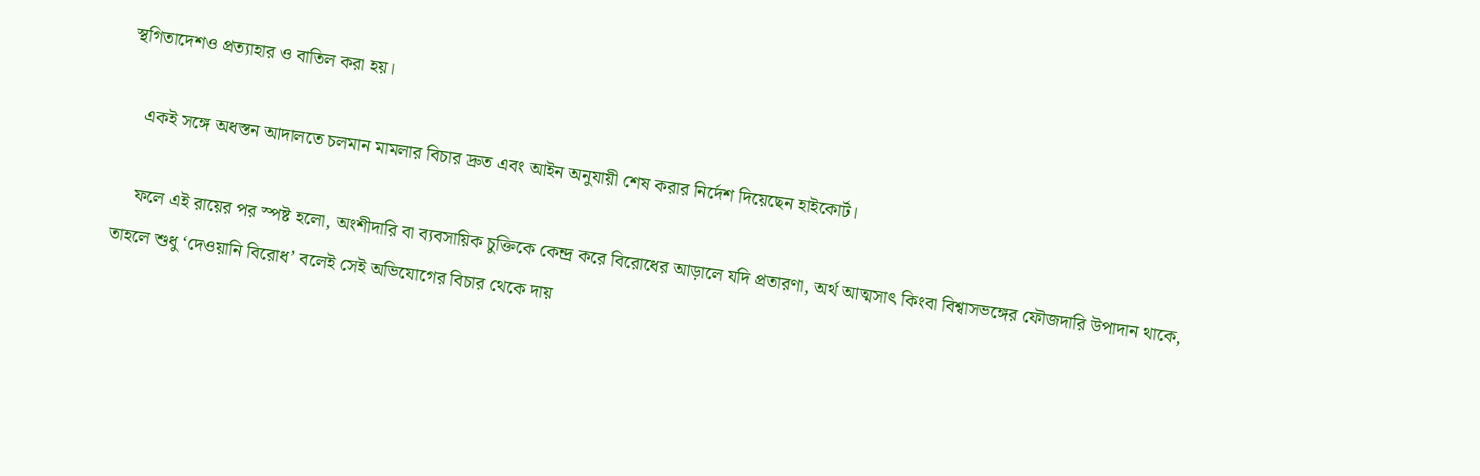স্থগিতাদেশও প্রত্যাহার ও বাতিল করা হয়।

    একই সঙ্গে অধস্তন আদালতে চলমান মামলার বিচার দ্রুত এবং আইন অনুযায়ী শেষ করার নির্দেশ দিয়েছেন হাইকোর্ট।

    ফলে এই রায়ের পর স্পষ্ট হলো, অংশীদারি বা ব্যবসায়িক চুক্তিকে কেন্দ্র করে বিরোধের আড়ালে যদি প্রতারণা, অর্থ আত্মসাৎ কিংবা বিশ্বাসভঙ্গের ফৌজদারি উপাদান থাকে, তাহলে শুধু ‘দেওয়ানি বিরোধ’ বলেই সেই অভিযোগের বিচার থেকে দায়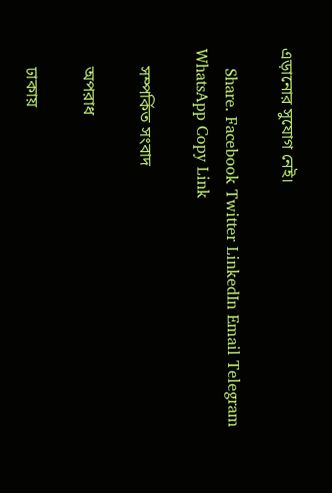এড়ানোর সুযোগ নেই।

    Share. Facebook Twitter LinkedIn Email Telegram WhatsApp Copy Link

    সম্পর্কিত সংবাদ

    অপরাধ

    ঢাকায়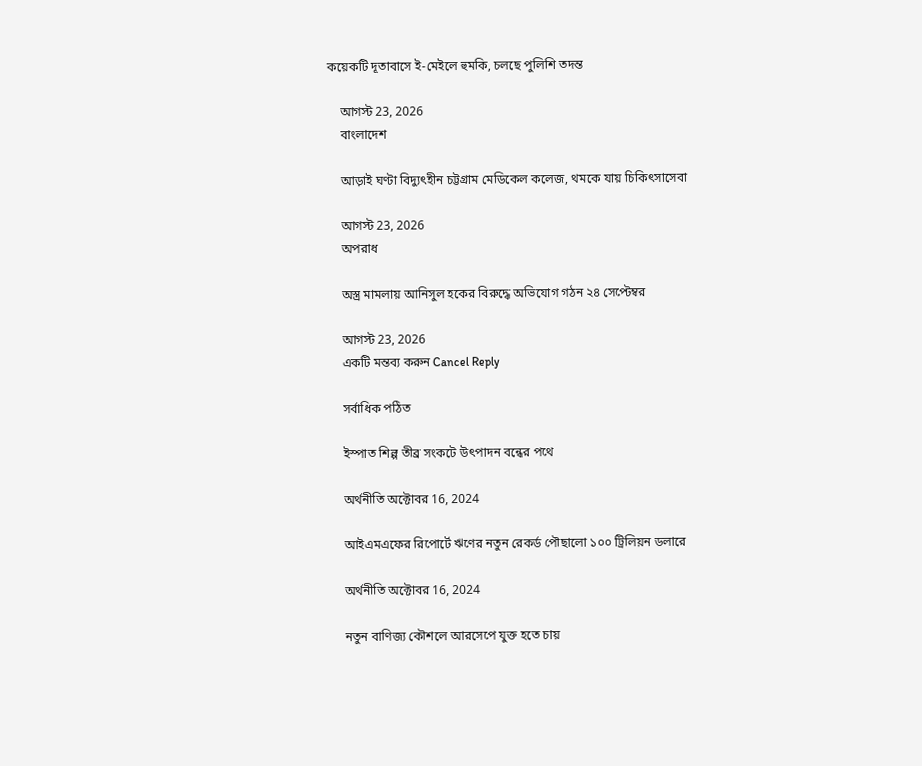কয়েকটি দূতাবাসে ই-মেইলে হুমকি, চলছে পুলিশি তদন্ত

    আগস্ট 23, 2026
    বাংলাদেশ

    আড়াই ঘণ্টা বিদ্যুৎহীন চট্টগ্রাম মেডিকেল কলেজ, থমকে যায় চিকিৎসাসেবা

    আগস্ট 23, 2026
    অপরাধ

    অস্ত্র মামলায় আনিসুল হকের বিরুদ্ধে অভিযোগ গঠন ২৪ সেপ্টেম্বর

    আগস্ট 23, 2026
    একটি মন্তব্য করুন Cancel Reply

    সর্বাধিক পঠিত

    ইস্পাত শিল্প তীব্র সংকটে উৎপাদন বন্ধের পথে

    অর্থনীতি অক্টোবর 16, 2024

    আইএমএফের রিপোর্টে ঋণের নতুন রেকর্ড পৌছালো ১০০ ট্রিলিয়ন ডলারে

    অর্থনীতি অক্টোবর 16, 2024

    নতুন বাণিজ্য কৌশলে আরসেপে যুক্ত হতে চায়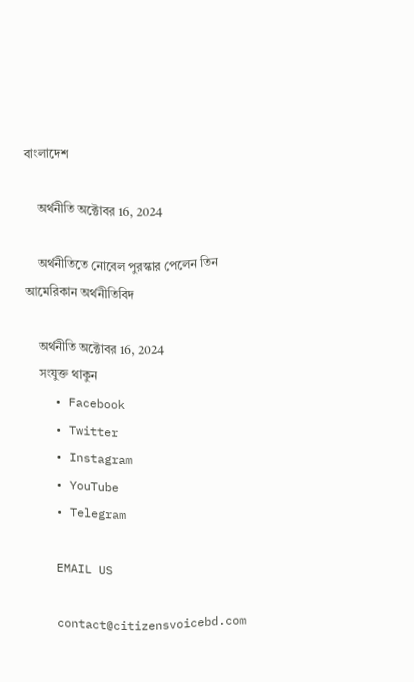বাংলাদেশ

    অর্থনীতি অক্টোবর 16, 2024

    অর্থনীতিতে নোবেল পুরস্কার পেলেন তিন আমেরিকান অর্থনীতিবিদ

    অর্থনীতি অক্টোবর 16, 2024
    সংযুক্ত থাকুন
    • Facebook
    • Twitter
    • Instagram
    • YouTube
    • Telegram

    EMAIL US

    contact@citizensvoicebd.com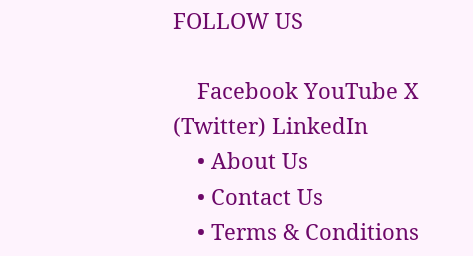FOLLOW US

    Facebook YouTube X (Twitter) LinkedIn
    • About Us
    • Contact Us
    • Terms & Conditions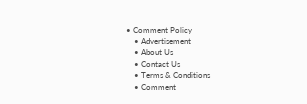• Comment Policy
    • Advertisement
    • About Us
    • Contact Us
    • Terms & Conditions
    • Comment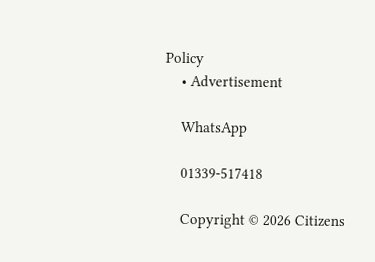Policy
    • Advertisement

    WhatsApp

    01339-517418

    Copyright © 2026 Citizens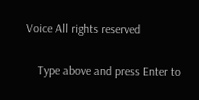Voice All rights reserved

    Type above and press Enter to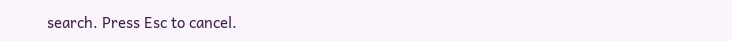search. Press Esc to cancel.